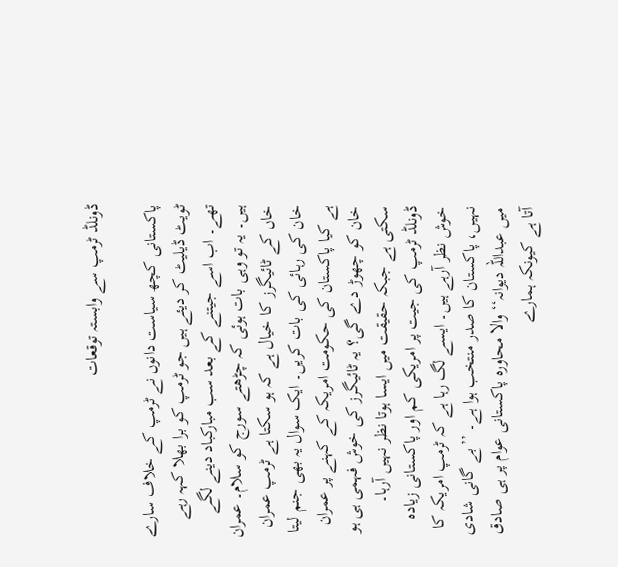ڈونلڈ ٹرمپ سے وابستہ توقعات

پاکستانی کچھ سیاست دانوں نے ٹرمپ کے خلاف سارے ٹویٹ ڈیلیٹ کر دیئے ہیں جو ٹرمپ کو برا بھلا کہہ رہے تھے۔ اب اسے جیتنے کے بعد سب مبارکباد دینے لگے ہیں۔ یہ تو وہی بات ہوئی کہ چڑھتے سورج کو سلام۔ عمران خاں کے ٹائیگرز کا خیال ہے کہ ہو سکتا ہے ٹرمپ عمران خان کی رہائی کی بات کریں۔ ایک سوال یہ بھی جنم لیتا ہے کیا پاکستان کی حکومت امریکہ کے کہنے پر عمران خان کو چھوڑ دے گی؟ یہ ٹائیگرز کی خوش فہمی ہی ہو سکتی ہے جبکہ حقیقت میں ایسا ہوتا نظر نہیں آرہا۔
ڈونلڈ ٹرمپ کی جیت پر امریکی کم اور پاکستانی زیادہ خوش نظر آرہے ہیں۔ ایسے لگ رہا ہے کہ ٹرمپ امریکہ کا نہیں، پاکستان کا صدر منتخب ہوا ہے۔ ’’بے گانی شادی میں عبداللہ دیوانہ‘‘ والا محاورہ پاکستانی عوام پر ہی صادق آتا ہے کیونکہ ہمارے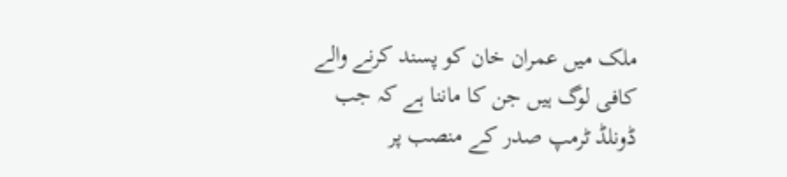ملک میں عمران خان کو پسند کرنے والے کافی لوگ ہیں جن کا ماننا ہے کہ جب ڈونلڈ ٹرمپ صدر کے منصب پر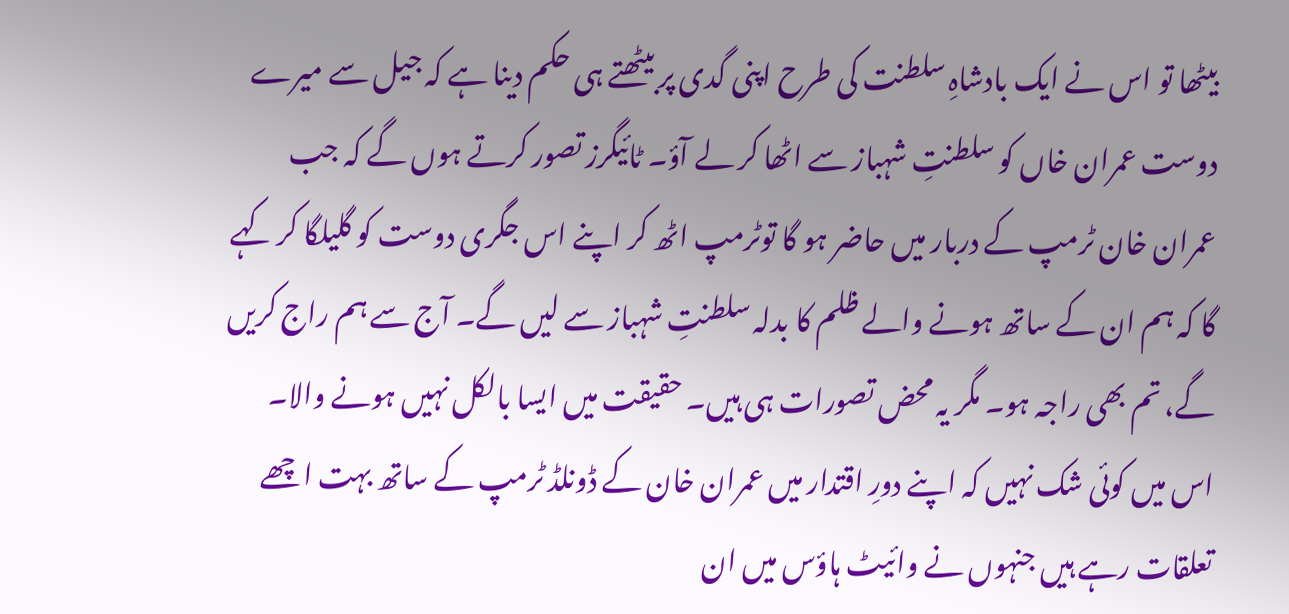بیٹھا تو اس نے ایک بادشاہِ سلطنت کی طرح اپنی گدی پر بیٹھتے ہی حکم دینا ہے کہ جیل سے میرے دوست عمران خاں کو سلطنتِ شہباز سے اٹھا کر لے آؤ۔ ٹائیگرز تصور کرتے ہوں گے کہ جب عمران خان ٹرمپ کے دربار میں حاضر ہو گا توٹرمپ اٹھ کر اپنے اس جگری دوست کو گلیلگا کر کہے گا کہ ہم ان کے ساتھ ہونے والے ظلم کا بدلہ سلطنتِ شہباز سے لیں گے۔ آج سے ہم راج کریں گے، تم بھی راجہ ہو۔ مگر یہ محض تصورات ہی ہیں۔ حقیقت میں ایسا بالکل نہیں ہونے والا۔ اس میں کوئی شک نہیں کہ اپنے دورِ اقتدار میں عمران خان کے ڈونلڈ ٹرمپ کے ساتھ بہت اچھے تعلقات رہے ہیں جنہوں نے وائیٹ ہاؤس میں ان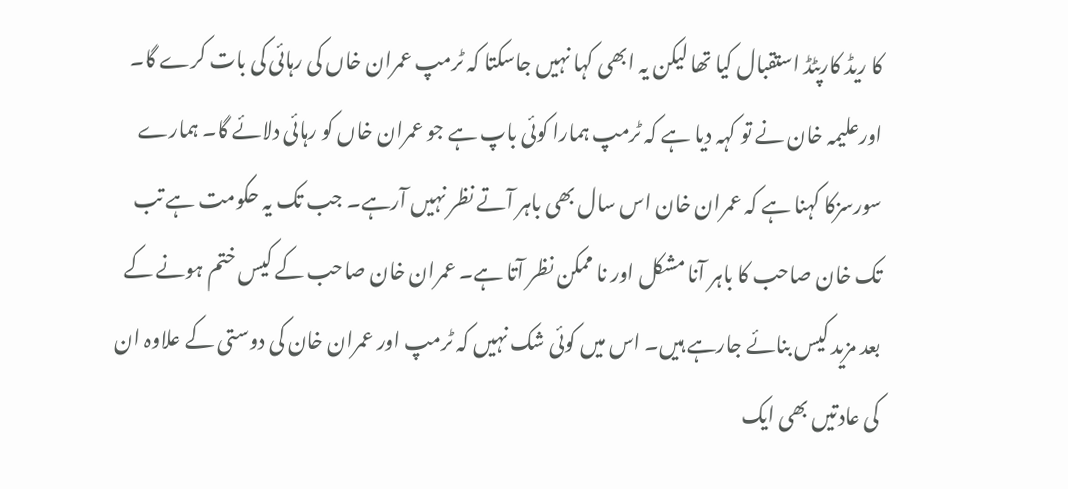کا ریڈ کارپٹڈ استقبال کیا تھا لیکن یہ ابھی کہا نہیں جاسکتا کہ ٹرمپ عمران خاں کی رہائی کی بات کرے گا۔ اورعلیمہ خان نے تو کہہ دیا ہے کہ ٹرمپ ہمارا کوئی باپ ہے جو عمران خاں کو رہائی دلائے گا۔ ہمارے سورسزکا کہنا ہے کہ عمران خان اس سال بھی باہر آتے نظر نہیں آرہے۔ جب تک یہ حکومت ہے تب تک خان صاحب کا باہر آنا مشکل اور نا ممکن نظر آتا ہے۔ عمران خان صاحب کے کیس ختم ہونے کے بعد مزید کیس بنائے جارہے ہیں۔ اس میں کوئی شک نہیں کہ ٹرمپ اور عمران خان کی دوستی کے علاوہ ان کی عادتیں بھی ایک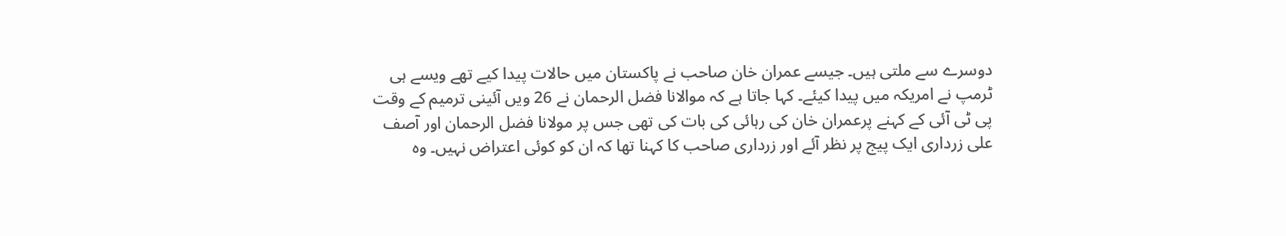دوسرے سے ملتی ہیں۔ جیسے عمران خان صاحب نے پاکستان میں حالات پیدا کیے تھے ویسے ہی ٹرمپ نے امریکہ میں پیدا کیئے۔ کہا جاتا ہے کہ موالانا فضل الرحمان نے 26 ویں آئینی ترمیم کے وقت پی ٹی آئی کے کہنے پرعمران خان کی رہائی کی بات کی تھی جس پر مولانا فضل الرحمان اور آصف علی زرداری ایک پیج پر نظر آئے اور زرداری صاحب کا کہنا تھا کہ ان کو کوئی اعتراض نہیں۔ وہ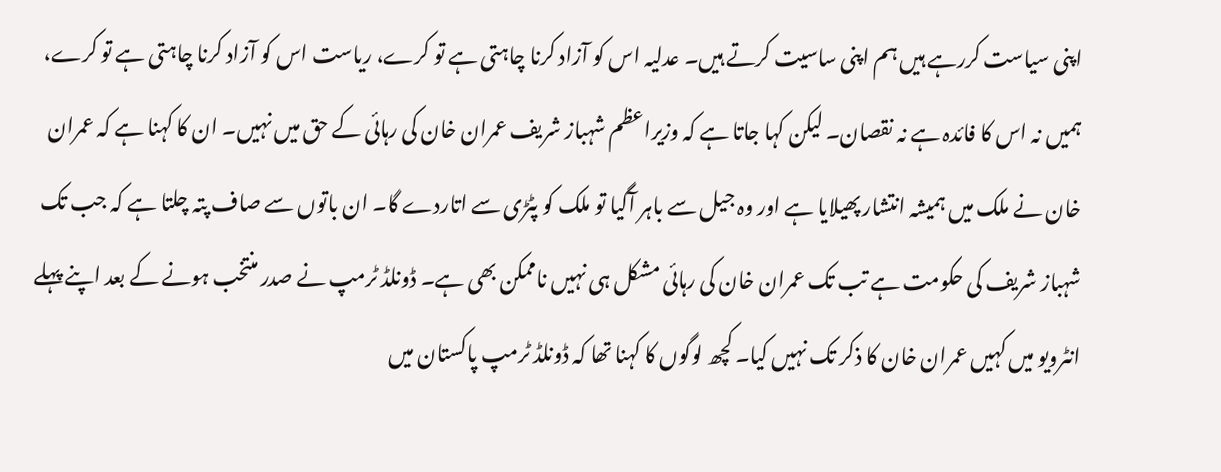اپنی سیاست کررہے ہیں ہم اپنی ساسیت کرتے ہیں۔ عدلیہ اس کو آزاد کرنا چاہتی ہے تو کرے، ریاست اس کو آزاد کرنا چاہتی ہے تو کرے، ہمیں نہ اس کا فائدہ ہے نہ نقصان۔ لیکن کہا جاتا ہے کہ وزیراعظم شہباز شریف عمران خان کی رہائی کے حق میں نہیں۔ ان کا کہنا ہے کہ عمران خان نے ملک میں ہمیشہ انتشار پھیلایا ہے اور وہ جیل سے باہر آگیا تو ملک کو پٹڑی سے اتاردے گا۔ ان باتوں سے صاف پتہ چلتا ہے کہ جب تک شہباز شریف کی حکومت ہے تب تک عمران خان کی رہائی مشکل ہی نہیں ناممکن بھی ہے۔ ڈونلڈ ٹرمپ نے صدر منتخب ہونے کے بعد اپنے پہلے انٹرویو میں کہیں عمران خان کا ذکر تک نہیں کیا۔ کچھ لوگوں کا کہنا تھا کہ ڈونلڈ ٹرمپ پاکستان میں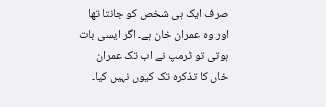صرف ایک ہی شخص کو جانتا تھا اور وہ عمران خان ہے۔ اگر ایسی بات ہوتی تو ٹرمپ نے اب تک عمران خاں کا تذکرہ تک کیوں نہیں کیا۔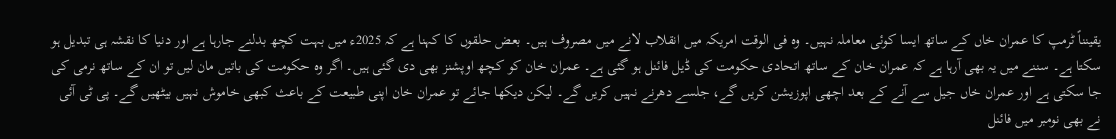یقینناً ٹرمپ کا عمران خاں کے ساتھ ایسا کوئی معاملہ نہیں۔ وہ فی الوقت امریکہ میں انقلاب لانے میں مصروف ہیں۔ بعض حلقوں کا کہنا ہے کہ 2025ء میں بہت کچھ بدلنے جارہا ہے اور دنیا کا نقشہ ہی تبدیل ہو سکتا ہے۔ سننے میں یہ بھی آرہا ہے کہ عمران خان کے ساتھ اتحادی حکومت کی ڈیل فائنل ہو گئی ہے۔ عمران خان کو کچھ اوپشنز بھی دی گئی ہیں۔ اگر وہ حکومت کی باتیں مان لیں تو ان کے ساتھ نرمی کی جا سکتی ہے اور عمران خاں جیل سے آنے کے بعد اچھی اپوزیشن کریں گے، جلسے دھرنے نہیں کریں گے۔ لیکن دیکھا جائے تو عمران خان اپنی طبیعت کے باعث کبھی خاموش نہیں بیٹھیں گے۔ پی ٹی آئی نے بھی نومبر میں فائنل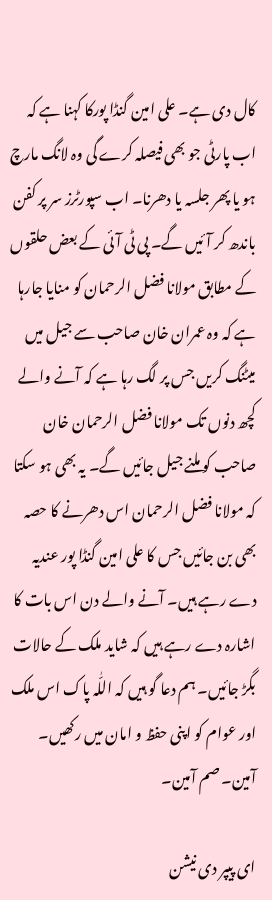کال دی ہے۔ علی امین گنڈا پورکا کہنا ہے کہ اب پارٹی جو بھی فیصلہ کرے گی وہ لانگ مارچ ہو یا پھر جلسہ یا دھرنا۔ اب سپورٹرز سر پر کفن باندھ کر آئیں گے۔ پی ٹی آئی کے بعض حلقوں کے مطابق مولانا فضل الرحمان کو منایا جارہا ہے کہ وہ عمران خان صاحب سے جیل میں میٹنگ کریں جس پر لگ رہا ہے کہ آنے والے کچھ دنوں تک مولانا فضل الرحمان خان صاحب کو ملنے جیل جائیں گے۔ یہ بھی ہو سکتا کہ مولانا فضل الرحمان اس دھرنے کا حصہ بھی بن جائیں جس کا علی امین گنڈا پور عندیہ دے رہے ہیں۔ آنے والے دن اس بات کا اشارہ دے رہے ہیں کہ شاید ملک کے حالات بگڑ جائیں۔ ہم دعا گو ہیں کہ اللّٰہ پاک اس ملک اور عوام کو اپنی حفظ و امان میں رکھیں۔ آمین۔ صم آمین۔

ای پیپر دی نیشن